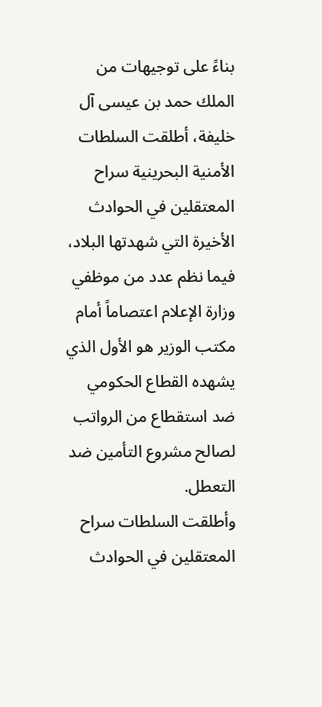بناءً على توجيهات من الملك حمد بن عيسى آل خليفة، أطلقت السلطات الأمنية البحرينية سراح المعتقلين في الحوادث الأخيرة التي شهدتها البلاد، فيما نظم عدد من موظفي وزارة الإعلام اعتصاماً أمام مكتب الوزير هو الأول الذي يشهده القطاع الحكومي ضد استقطاع من الرواتب لصالح مشروع التأمين ضد التعطل.
وأطلقت السلطات سراح المعتقلين في الحوادث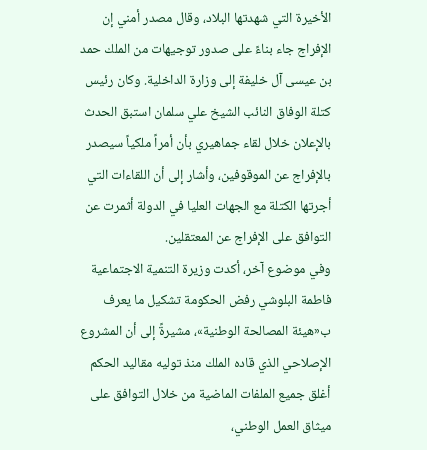الأخيرة التي شهدتها البلاد، وقال مصدر أمني إن الإفراج جاء بناءً على صدور توجيهات من الملك حمد بن عيسى آل خليفة إلى وزارة الداخلية. وكان رئيس كتلة الوفاق النائب الشيخ علي سلمان استبق الحدث بالإعلان خلال لقاء جماهيري بأن أمراً ملكياً سيصدر بالإفراج عن الموقوفين، وأشار إلى أن اللقاءات التي أجرتها الكتلة مع الجهات العليا في الدولة أثمرت عن التوافق على الإفراج عن المعتقلين.
وفي موضوع آخر، أكدت وزيرة التنمية الاجتماعية فاطمة البلوشي رفض الحكومة تشكيل ما يعرف ب«هيئة المصالحة الوطنية»، مشيرةً إلى أن المشروع الإصلاحي الذي قاده الملك منذ توليه مقاليد الحكم أغلق جميع الملفات الماضية من خلال التوافق على ميثاق العمل الوطني،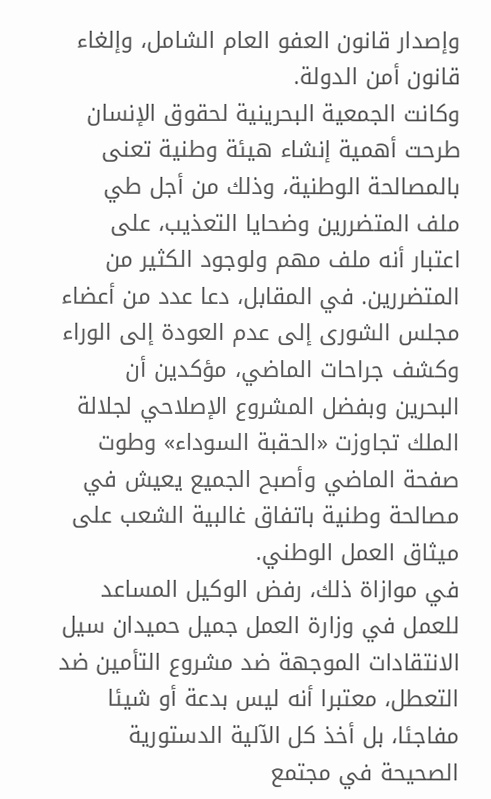وإصدار قانون العفو العام الشامل، وإلغاء قانون أمن الدولة.
وكانت الجمعية البحرينية لحقوق الإنسان طرحت أهمية إنشاء هيئة وطنية تعنى بالمصالحة الوطنية، وذلك من أجل طي ملف المتضررين وضحايا التعذيب، على اعتبار أنه ملف مهم ولوجود الكثير من المتضررين. في المقابل، دعا عدد من أعضاء مجلس الشورى إلى عدم العودة إلى الوراء وكشف جراحات الماضي، مؤكدين أن البحرين وبفضل المشروع الإصلاحي لجلالة الملك تجاوزت «الحقبة السوداء» وطوت صفحة الماضي وأصبح الجميع يعيش في مصالحة وطنية باتفاق غالبية الشعب على ميثاق العمل الوطني.
في موازاة ذلك، رفض الوكيل المساعد للعمل في وزارة العمل جميل حميدان سيل الانتقادات الموجهة ضد مشروع التأمين ضد التعطل، معتبرا أنه ليس بدعة أو شيئا مفاجئا، بل أخذ كل الآلية الدستورية الصحيحة في مجتمع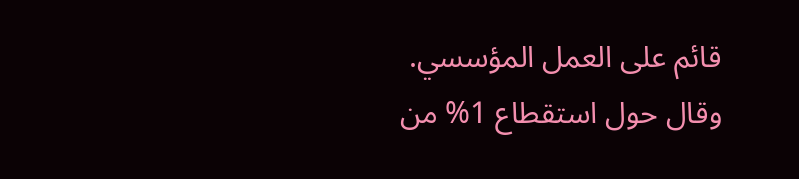قائم على العمل المؤسسي.
وقال حول استقطاع 1% من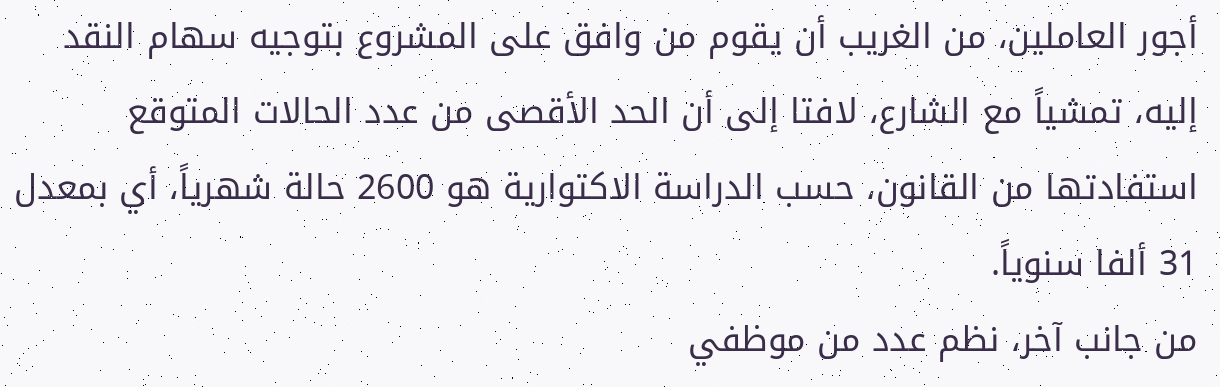أجور العاملين، من الغريب أن يقوم من وافق على المشروع بتوجيه سهام النقد إليه، تمشياً مع الشارع، لافتا إلى أن الحد الأقصى من عدد الحالات المتوقع استفادتها من القانون، حسب الدراسة الاكتوارية هو 2600 حالة شهرياً، أي بمعدل 31 ألفا سنوياً.
من جانب آخر، نظم عدد من موظفي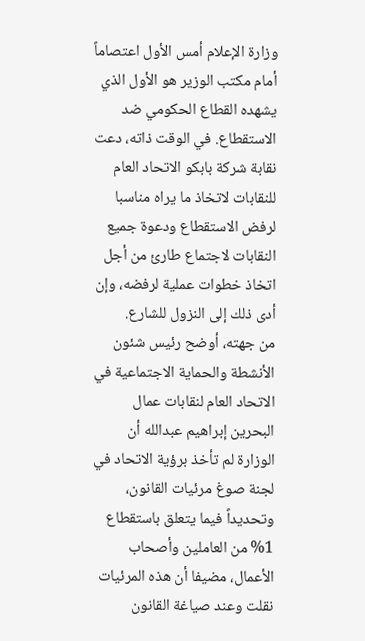وزارة الإعلام أمس الأول اعتصاماً أمام مكتب الوزير هو الأول الذي يشهده القطاع الحكومي ضد الاستقطاع. في الوقت ذاته، دعت نقابة شركة بابكو الاتحاد العام للنقابات لاتخاذ ما يراه مناسبا لرفض الاستقطاع ودعوة جميع النقابات لاجتماع طارئ من أجل اتخاذ خطوات عملية لرفضه، وإن أدى ذلك إلى النزول للشارع.
من جهته، أوضح رئيس شئون الأنشطة والحماية الاجتماعية في الاتحاد العام لنقابات عمال البحرين إبراهيم عبدالله أن الوزارة لم تأخذ برؤية الاتحاد في لجنة صوغ مرئيات القانون، وتحديداً فيما يتعلق باستقطاع 1% من العاملين وأصحاب الأعمال، مضيفا أن هذه المرئيات نقلت وعند صياغة القانون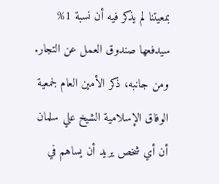بمعيتنا لم يذكر فيه أن نسبة 1% سيدفعها صندوق العمل عن التجار.
ومن جانبه، ذكر الأمين العام لجمعية الوفاق الإسلامية الشيخ علي سلمان أن أي شخص يريد أن يساهم في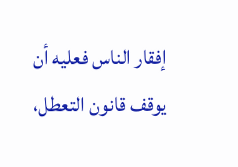إفقار الناس فعليه أن يوقف قانون التعطل،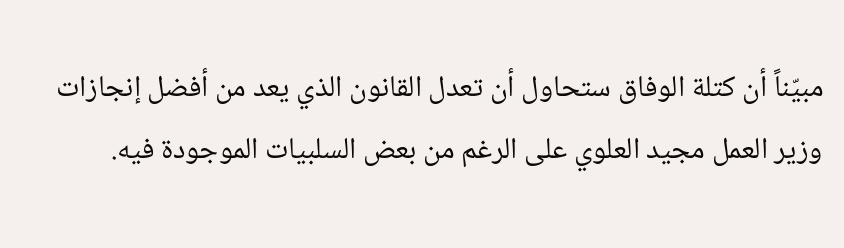مبيّناً أن كتلة الوفاق ستحاول أن تعدل القانون الذي يعد من أفضل إنجازات وزير العمل مجيد العلوي على الرغم من بعض السلبيات الموجودة فيه.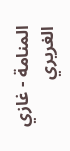المنامة - غازي الغريري